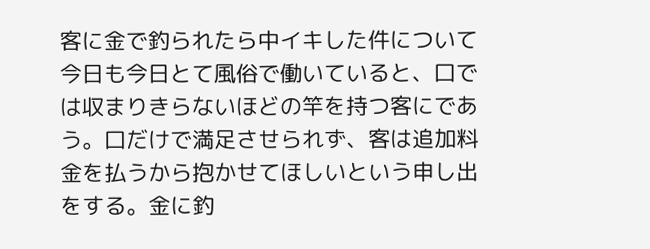客に金で釣られたら中イキした件について
今日も今日とて風俗で働いていると、口では収まりきらないほどの竿を持つ客にであう。口だけで満足させられず、客は追加料金を払うから抱かせてほしいという申し出をする。金に釣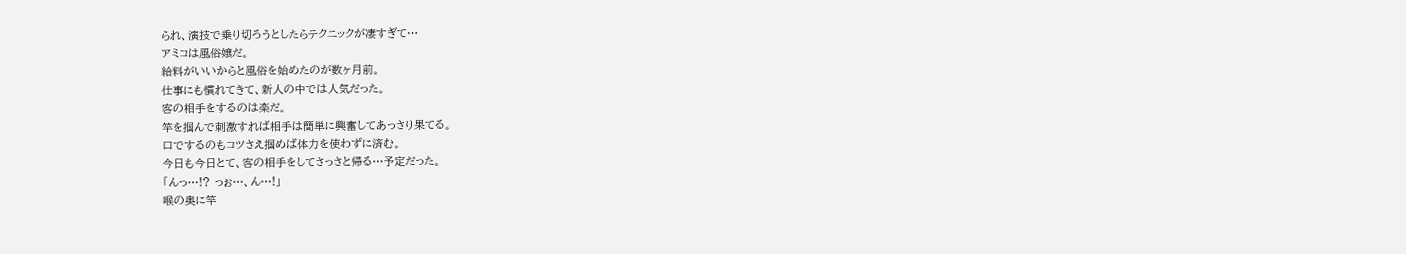られ、演技で乗り切ろうとしたらテクニックが凄すぎて…
アミコは風俗嬢だ。
給料がいいからと風俗を始めたのが数ヶ月前。
仕事にも慣れてきて、新人の中では人気だった。
客の相手をするのは楽だ。
竿を掴んで刺激すれば相手は簡単に興奮してあっさり果てる。
口でするのもコツさえ掴めば体力を使わずに済む。
今日も今日とて、客の相手をしてさっさと帰る…予定だった。
「んっ…!? っぉ…、ん…!」
喉の奥に竿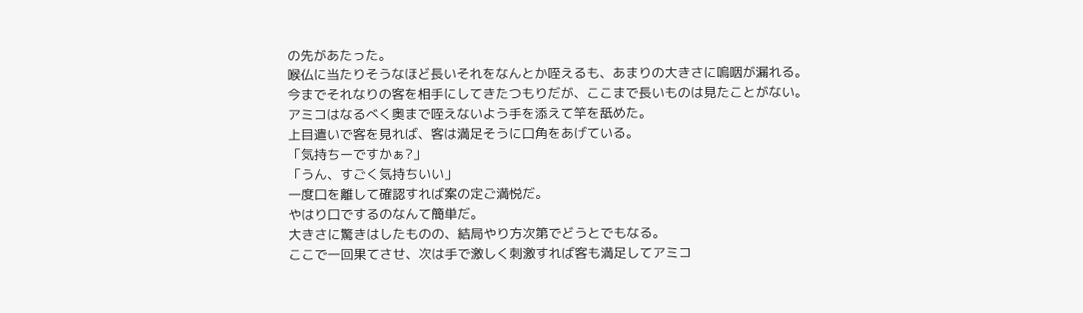の先があたった。
喉仏に当たりそうなほど長いそれをなんとか咥えるも、あまりの大きさに嗚咽が漏れる。
今までそれなりの客を相手にしてきたつもりだが、ここまで長いものは見たことがない。
アミコはなるべく奥まで咥えないよう手を添えて竿を舐めた。
上目遣いで客を見れば、客は満足そうに口角をあげている。
「気持ちーですかぁ?」
「うん、すごく気持ちいい」
一度口を離して確認すれば案の定ご満悦だ。
やはり口でするのなんて簡単だ。
大きさに驚きはしたものの、結局やり方次第でどうとでもなる。
ここで一回果てさせ、次は手で激しく刺激すれば客も満足してアミコ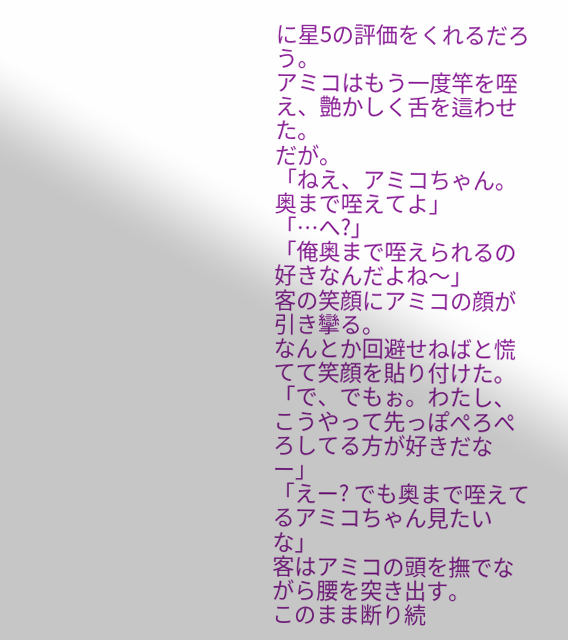に星5の評価をくれるだろう。
アミコはもう一度竿を咥え、艶かしく舌を這わせた。
だが。
「ねえ、アミコちゃん。奥まで咥えてよ」
「…へ?」
「俺奥まで咥えられるの好きなんだよね〜」
客の笑顔にアミコの顔が引き攣る。
なんとか回避せねばと慌てて笑顔を貼り付けた。
「で、でもぉ。わたし、こうやって先っぽぺろぺろしてる方が好きだなー」
「えー? でも奥まで咥えてるアミコちゃん見たいな」
客はアミコの頭を撫でながら腰を突き出す。
このまま断り続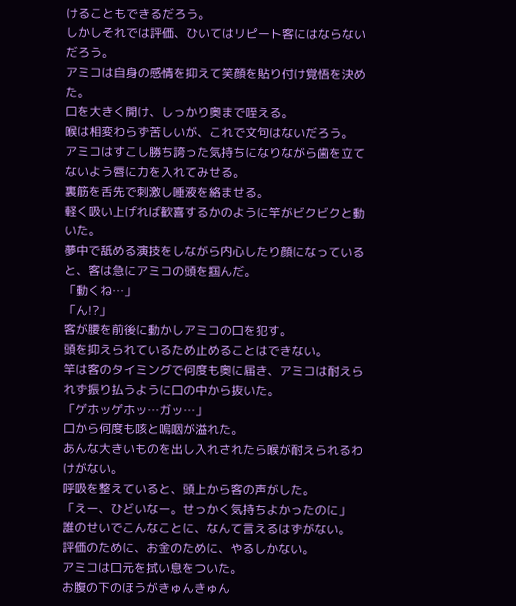けることもできるだろう。
しかしそれでは評価、ひいてはリピート客にはならないだろう。
アミコは自身の感情を抑えて笑顔を貼り付け覚悟を決めた。
口を大きく開け、しっかり奥まで咥える。
喉は相変わらず苦しいが、これで文句はないだろう。
アミコはすこし勝ち誇った気持ちになりながら歯を立てないよう唇に力を入れてみせる。
裏筋を舌先で刺激し唾液を絡ませる。
軽く吸い上げれば歓喜するかのように竿がビクビクと動いた。
夢中で舐める演技をしながら内心したり顔になっていると、客は急にアミコの頭を掴んだ。
「動くね…」
「ん!?」
客が腰を前後に動かしアミコの口を犯す。
頭を抑えられているため止めることはできない。
竿は客のタイミングで何度も奥に届き、アミコは耐えられず振り払うように口の中から抜いた。
「ゲホッゲホッ…ガッ…」
口から何度も咳と嗚咽が溢れた。
あんな大きいものを出し入れされたら喉が耐えられるわけがない。
呼吸を整えていると、頭上から客の声がした。
「えー、ひどいなー。せっかく気持ちよかったのに」
誰のせいでこんなことに、なんて言えるはずがない。
評価のために、お金のために、やるしかない。
アミコは口元を拭い息をついた。
お腹の下のほうがきゅんきゅん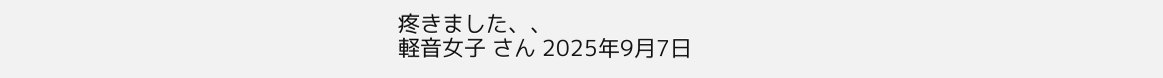疼きました、、
軽音女子 さん 2025年9月7日